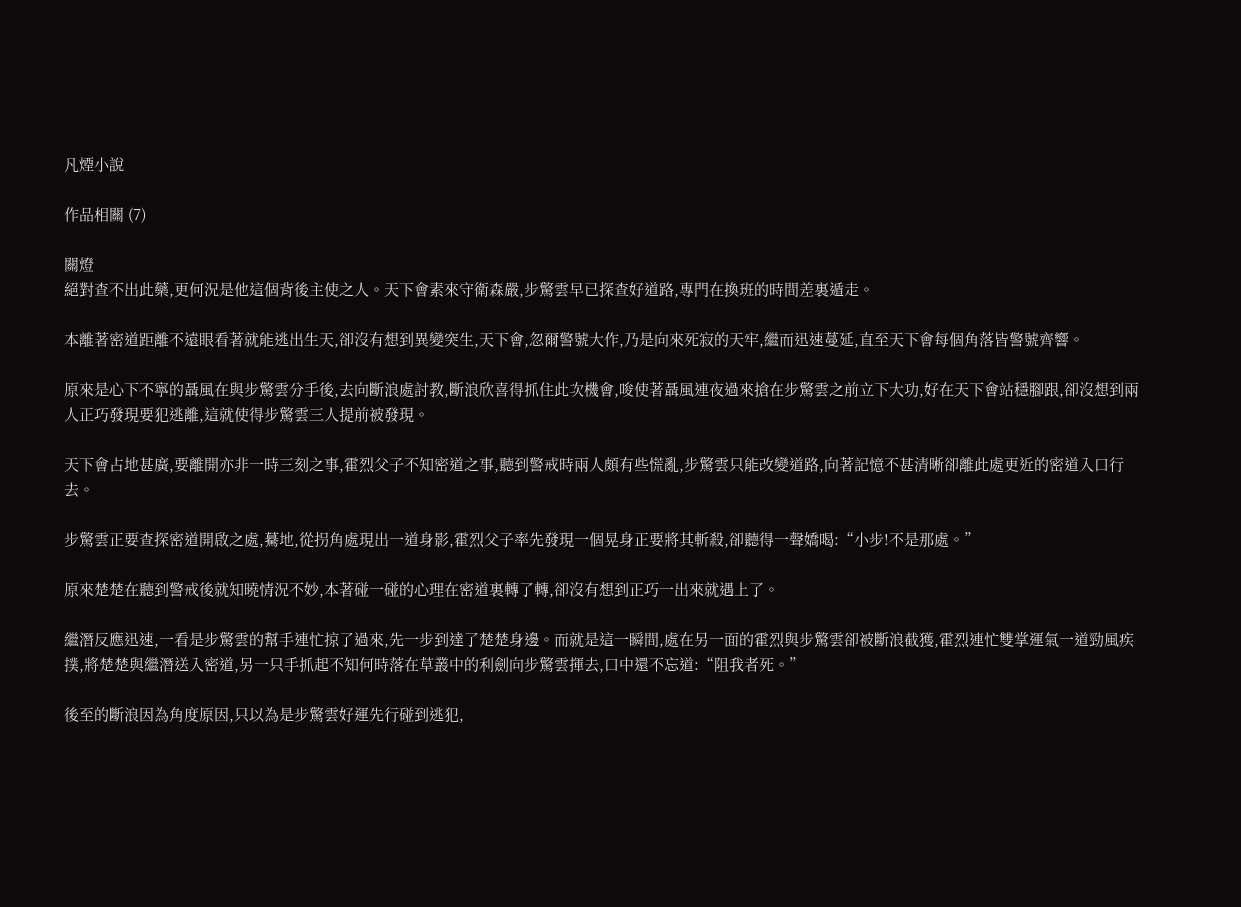凡煙小說

作品相關 (7)

關燈
絕對查不出此藥,更何況是他這個背後主使之人。天下會素來守衛森嚴,步驚雲早已探查好道路,專門在換班的時間差裏遁走。

本離著密道距離不遠眼看著就能逃出生天,卻沒有想到異變突生,天下會,忽爾警號大作,乃是向來死寂的天牢,繼而迅速蔓延,直至天下會每個角落皆警號齊響。

原來是心下不寧的聶風在與步驚雲分手後,去向斷浪處討教,斷浪欣喜得抓住此次機會,唆使著聶風連夜過來搶在步驚雲之前立下大功,好在天下會站穩腳跟,卻沒想到兩人正巧發現要犯逃離,這就使得步驚雲三人提前被發現。

天下會占地甚廣,要離開亦非一時三刻之事,霍烈父子不知密道之事,聽到警戒時兩人頗有些慌亂,步驚雲只能改變道路,向著記憶不甚清晰卻離此處更近的密道入口行去。

步驚雲正要查探密道開啟之處,驀地,從拐角處現出一道身影,霍烈父子率先發現一個晃身正要將其斬殺,卻聽得一聲嬌喝:“小步!不是那處。”

原來楚楚在聽到警戒後就知曉情況不妙,本著碰一碰的心理在密道裏轉了轉,卻沒有想到正巧一出來就遇上了。

繼潛反應迅速,一看是步驚雲的幫手連忙掠了過來,先一步到達了楚楚身邊。而就是這一瞬間,處在另一面的霍烈與步驚雲卻被斷浪截獲,霍烈連忙雙掌運氣一道勁風疾撲,將楚楚與繼潛送入密道,另一只手抓起不知何時落在草叢中的利劍向步驚雲揮去,口中還不忘道:“阻我者死。”

後至的斷浪因為角度原因,只以為是步驚雲好運先行碰到逃犯,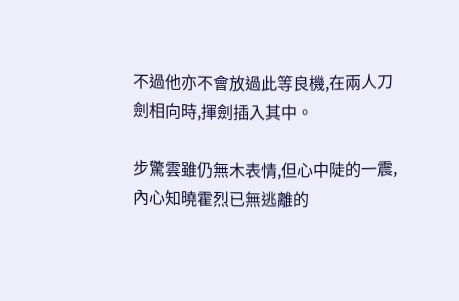不過他亦不會放過此等良機,在兩人刀劍相向時,揮劍插入其中。

步驚雲雖仍無木表情,但心中陡的一震,內心知曉霍烈已無逃離的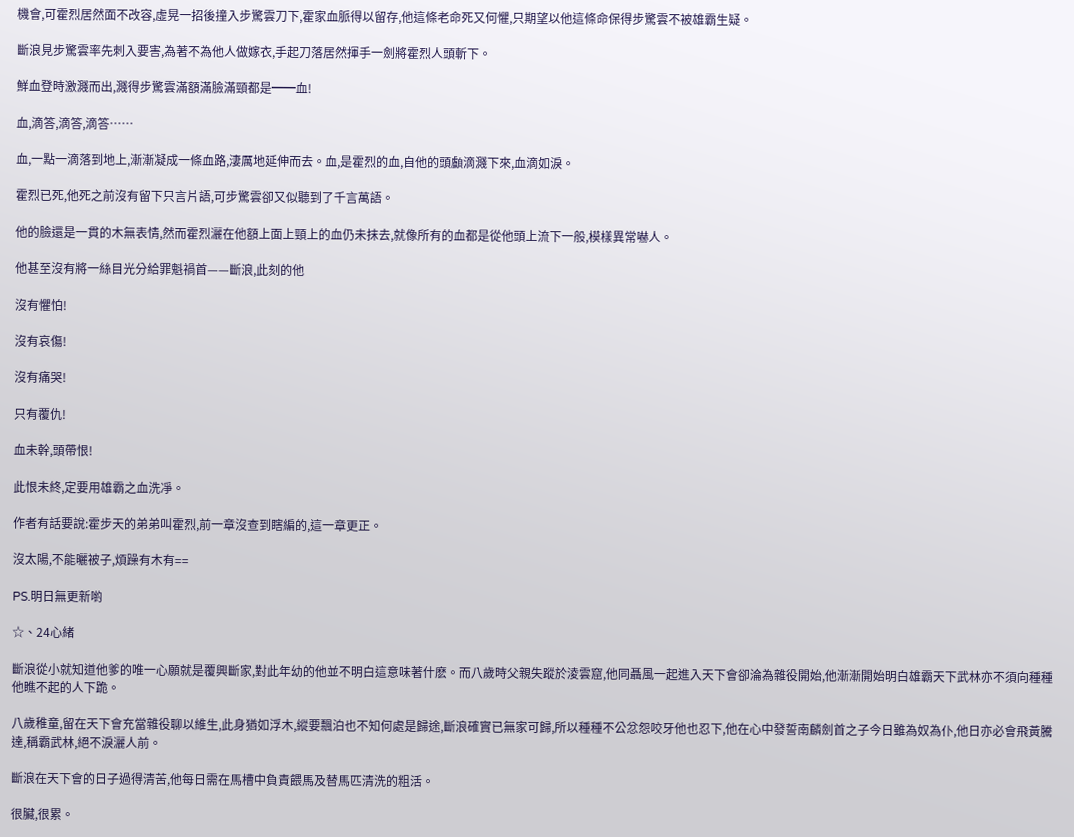機會,可霍烈居然面不改容,虛晃一招後撞入步驚雲刀下,霍家血脈得以留存,他這條老命死又何懼,只期望以他這條命保得步驚雲不被雄霸生疑。

斷浪見步驚雲率先刺入要害,為著不為他人做嫁衣,手起刀落居然揮手一劍將霍烈人頭斬下。

鮮血登時激濺而出,濺得步驚雲滿額滿臉滿頸都是━━血!

血,滴答,滴答,滴答……

血,一點一滴落到地上,漸漸凝成一條血路,淒厲地延伸而去。血,是霍烈的血,自他的頭顱滴濺下來,血滴如淚。

霍烈已死,他死之前沒有留下只言片語,可步驚雲卻又似聽到了千言萬語。

他的臉還是一貫的木無表情,然而霍烈灑在他額上面上頸上的血仍未抹去,就像所有的血都是從他頭上流下一般,模樣異常嚇人。

他甚至沒有將一絲目光分給罪魁禍首——斷浪,此刻的他

沒有懼怕!

沒有哀傷!

沒有痛哭!

只有覆仇!

血未幹,頭帶恨!

此恨未終,定要用雄霸之血洗凈。

作者有話要說:霍步天的弟弟叫霍烈,前一章沒查到瞎編的,這一章更正。

沒太陽,不能曬被子,煩躁有木有==

PS.明日無更新喲

☆、24心緒

斷浪從小就知道他爹的唯一心願就是覆興斷家,對此年幼的他並不明白這意味著什麽。而八歲時父親失蹤於淩雲窟,他同聶風一起進入天下會卻淪為雜役開始,他漸漸開始明白雄霸天下武林亦不須向種種他瞧不起的人下跪。

八歲稚童,留在天下會充當雜役聊以維生,此身猶如浮木,縱要飄泊也不知何處是歸途,斷浪確實已無家可歸,所以種種不公忿怨咬牙他也忍下,他在心中發誓南麟劍首之子今日雖為奴為仆,他日亦必會飛黃騰達,稱霸武林,絕不淚灑人前。

斷浪在天下會的日子過得清苦,他每日需在馬槽中負責餵馬及替馬匹清洗的粗活。

很臟,很累。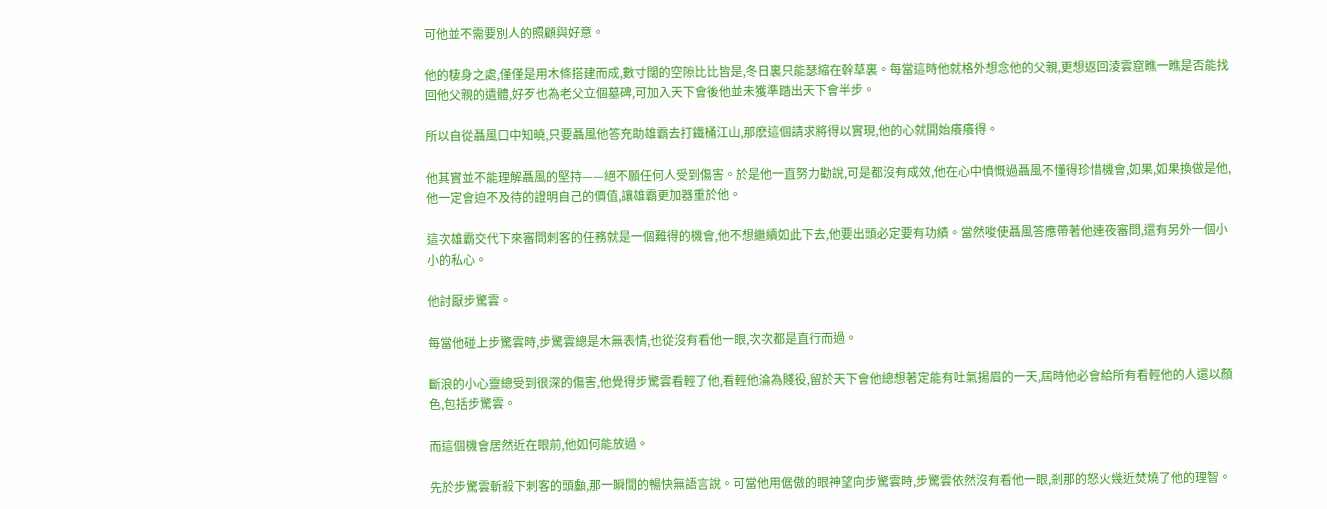可他並不需要別人的照顧與好意。

他的棲身之處,僅僅是用木條搭建而成,數寸闊的空隙比比皆是,冬日裏只能瑟縮在幹草裏。每當這時他就格外想念他的父親,更想返回淩雲窟瞧一瞧是否能找回他父親的遺體,好歹也為老父立個墓碑,可加入天下會後他並未獲準踏出天下會半步。

所以自從聶風口中知曉,只要聶風他答充助雄霸去打鐵桶江山,那麽這個請求將得以實現,他的心就開始癢癢得。

他其實並不能理解聶風的堅持——絕不願任何人受到傷害。於是他一直努力勸說,可是都沒有成效,他在心中憤慨過聶風不懂得珍惜機會,如果,如果換做是他,他一定會迫不及待的證明自己的價值,讓雄霸更加器重於他。

這次雄霸交代下來審問刺客的任務就是一個難得的機會,他不想繼續如此下去,他要出頭必定要有功績。當然唆使聶風答應帶著他連夜審問,還有另外一個小小的私心。

他討厭步驚雲。

每當他碰上步驚雲時,步驚雲總是木無表情,也從沒有看他一眼,次次都是直行而過。

斷浪的小心靈總受到很深的傷害,他覺得步驚雲看輕了他,看輕他淪為賤役,留於天下會他總想著定能有吐氣揚眉的一天,屆時他必會給所有看輕他的人還以顏色,包括步驚雲。

而這個機會居然近在眼前,他如何能放過。

先於步驚雲斬殺下刺客的頭顱,那一瞬間的暢快無語言說。可當他用倨傲的眼神望向步驚雲時,步驚雲依然沒有看他一眼,剎那的怒火幾近焚燒了他的理智。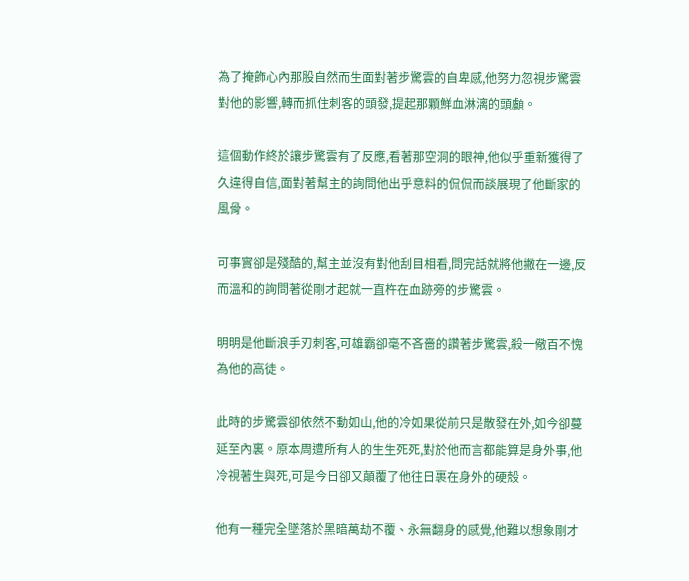為了掩飾心內那股自然而生面對著步驚雲的自卑感,他努力忽視步驚雲對他的影響,轉而抓住刺客的頭發,提起那顆鮮血淋漓的頭顱。

這個動作終於讓步驚雲有了反應,看著那空洞的眼神,他似乎重新獲得了久違得自信,面對著幫主的詢問他出乎意料的侃侃而談展現了他斷家的風骨。

可事實卻是殘酷的,幫主並沒有對他刮目相看,問完話就將他撇在一邊,反而溫和的詢問著從剛才起就一直杵在血跡旁的步驚雲。

明明是他斷浪手刃刺客,可雄霸卻毫不吝嗇的讚著步驚雲,殺一儆百不愧為他的高徒。

此時的步驚雲卻依然不動如山,他的冷如果從前只是散發在外,如今卻蔓延至內裏。原本周遭所有人的生生死死,對於他而言都能算是身外事,他冷視著生與死,可是今日卻又顛覆了他往日裹在身外的硬殼。

他有一種完全墜落於黑暗萬劫不覆、永無翻身的感覺,他難以想象剛才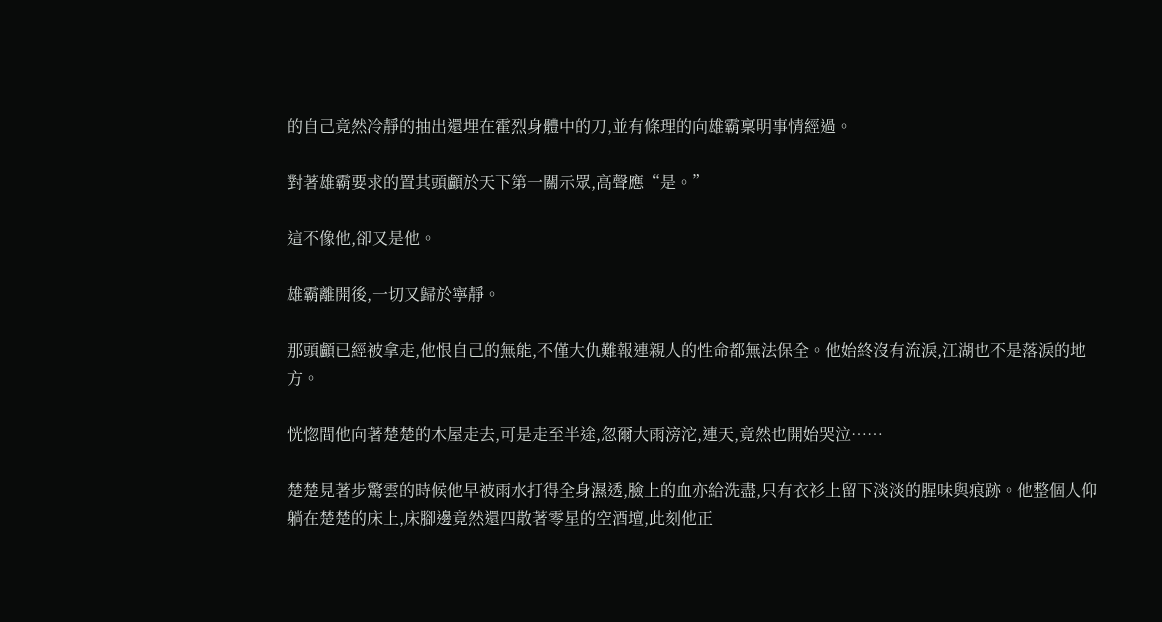的自己竟然冷靜的抽出還埋在霍烈身體中的刀,並有條理的向雄霸稟明事情經過。

對著雄霸要求的置其頭顱於天下第一關示眾,高聲應“是。”

這不像他,卻又是他。

雄霸離開後,一切又歸於寧靜。

那頭顱已經被拿走,他恨自己的無能,不僅大仇難報連親人的性命都無法保全。他始終沒有流淚,江湖也不是落淚的地方。

恍惚間他向著楚楚的木屋走去,可是走至半途,忽爾大雨滂沱,連天,竟然也開始哭泣……

楚楚見著步驚雲的時候他早被雨水打得全身濕透,臉上的血亦給洗盡,只有衣衫上留下淡淡的腥味與痕跡。他整個人仰躺在楚楚的床上,床腳邊竟然還四散著零星的空酒壇,此刻他正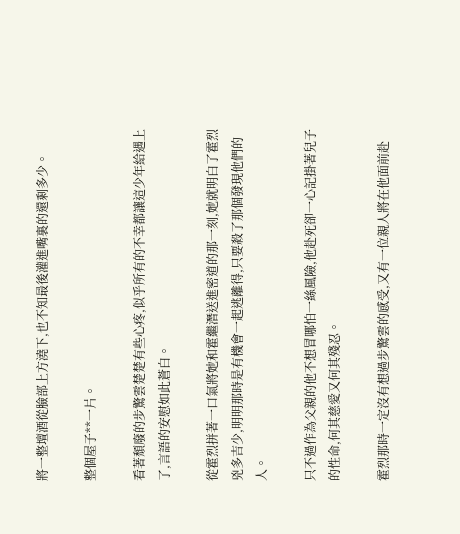將一整壇酒從臉部上方澆下,也不知最後灌進嘴裏的還剩多少。

整個屋子**一片。

看著頹廢的步驚雲楚楚有些心疼,似乎所有的不幸都讓這少年給遇上了,言語的安慰如此蒼白。

從霍烈拼著一口氣將她和霍繼潛送進密道的那一刻,她就明白了霍烈兇多吉少,明明那時是有機會一起逃離得,只要殺了那個發現他們的人。

只不過作為父親的他不想冒哪怕一絲風險,他赴死卻一心記掛著兒子的性命,何其慈愛又何其殘忍。

霍烈那時一定沒有想過步驚雲的感受,又有一位親人將在他面前赴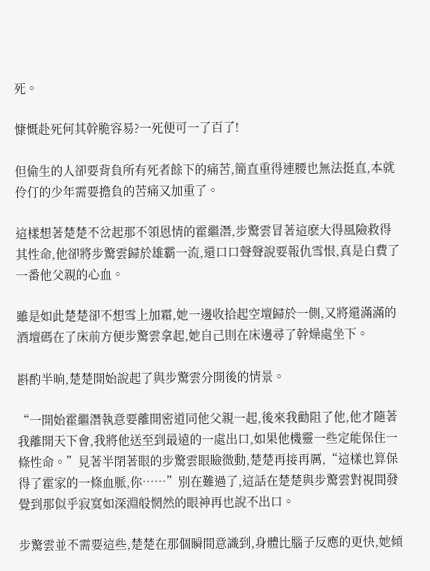死。

慷慨赴死何其幹脆容易?一死便可一了百了!

但偷生的人卻要背負所有死者餘下的痛苦,簡直重得連腰也無法挺直,本就伶仃的少年需要擔負的苦痛又加重了。

這樣想著楚楚不岔起那不領恩情的霍繼潛,步驚雲冒著這麽大得風險救得其性命,他卻將步驚雲歸於雄霸一流,還口口聲聲說要報仇雪恨,真是白費了一番他父親的心血。

雖是如此楚楚卻不想雪上加霜,她一邊收拾起空壇歸於一側,又將還滿滿的酒壇碼在了床前方便步驚雲拿起,她自己則在床邊尋了幹燥處坐下。

斟酌半晌,楚楚開始說起了與步驚雲分開後的情景。

“一開始霍繼潛執意要離開密道同他父親一起,後來我勸阻了他,他才隨著我離開天下會,我將他送至到最遠的一處出口,如果他機靈一些定能保住一條性命。”見著半閉著眼的步驚雲眼瞼微動,楚楚再接再厲,“這樣也算保得了霍家的一條血脈,你……”別在難過了,這話在楚楚與步驚雲對視間發覺到那似乎寂寞如深淵般惘然的眼神再也說不出口。

步驚雲並不需要這些,楚楚在那個瞬間意識到,身體比腦子反應的更快,她傾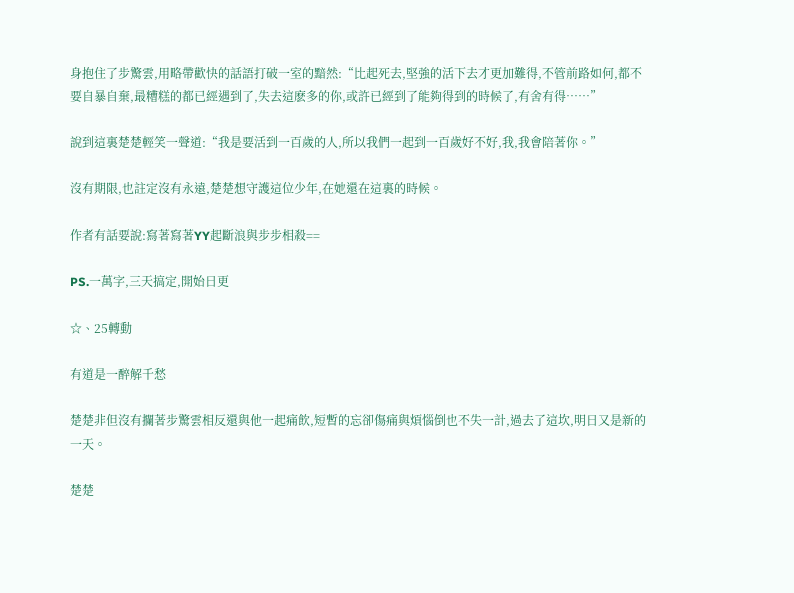身抱住了步驚雲,用略帶歡快的話語打破一室的黯然:“比起死去,堅強的活下去才更加難得,不管前路如何,都不要自暴自棄,最糟糕的都已經遇到了,失去這麽多的你,或許已經到了能夠得到的時候了,有舍有得……”

說到這裏楚楚輕笑一聲道:“我是要活到一百歲的人,所以我們一起到一百歲好不好,我,我會陪著你。”

沒有期限,也註定沒有永遠,楚楚想守護這位少年,在她還在這裏的時候。

作者有話要說:寫著寫著YY起斷浪與步步相殺==

PS.一萬字,三天搞定,開始日更

☆、25轉動

有道是一醉解千愁

楚楚非但沒有攔著步驚雲相反還與他一起痛飲,短暫的忘卻傷痛與煩惱倒也不失一計,過去了這坎,明日又是新的一天。

楚楚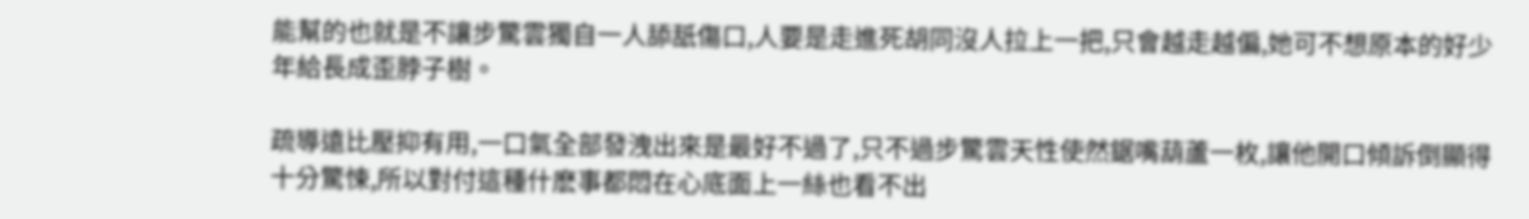能幫的也就是不讓步驚雲獨自一人舔舐傷口,人要是走進死胡同沒人拉上一把,只會越走越偏,她可不想原本的好少年給長成歪脖子樹。

疏導遠比壓抑有用,一口氣全部發洩出來是最好不過了,只不過步驚雲天性使然鋸嘴葫蘆一枚,讓他開口傾訴倒顯得十分驚悚,所以對付這種什麽事都悶在心底面上一絲也看不出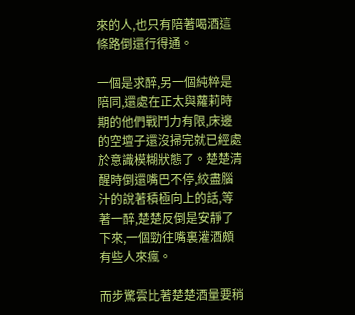來的人,也只有陪著喝酒這條路倒還行得通。

一個是求醉,另一個純粹是陪同,還處在正太與蘿莉時期的他們戰鬥力有限,床邊的空壇子還沒掃完就已經處於意識模糊狀態了。楚楚清醒時倒還嘴巴不停,絞盡腦汁的說著積極向上的話,等著一醉,楚楚反倒是安靜了下來,一個勁往嘴裏灌酒頗有些人來瘋。

而步驚雲比著楚楚酒量要稍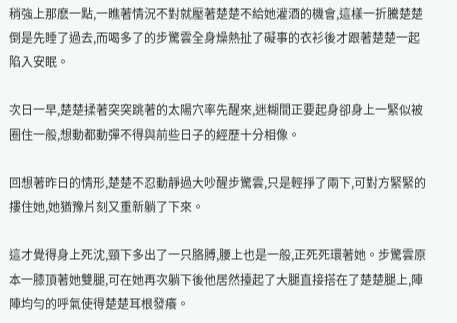稍強上那麽一點,一瞧著情況不對就壓著楚楚不給她灌酒的機會,這樣一折騰楚楚倒是先睡了過去,而喝多了的步驚雲全身燥熱扯了礙事的衣衫後才跟著楚楚一起陷入安眠。

次日一早,楚楚揉著突突跳著的太陽穴率先醒來,迷糊間正要起身卻身上一緊似被圈住一般,想動都動彈不得與前些日子的經歷十分相像。

回想著昨日的情形,楚楚不忍動靜過大吵醒步驚雲,只是輕掙了兩下,可對方緊緊的摟住她,她猶豫片刻又重新躺了下來。

這才覺得身上死沈,頸下多出了一只胳膊,腰上也是一般,正死死環著她。步驚雲原本一膝頂著她雙腿,可在她再次躺下後他居然擡起了大腿直接搭在了楚楚腿上,陣陣均勻的呼氣使得楚楚耳根發癢。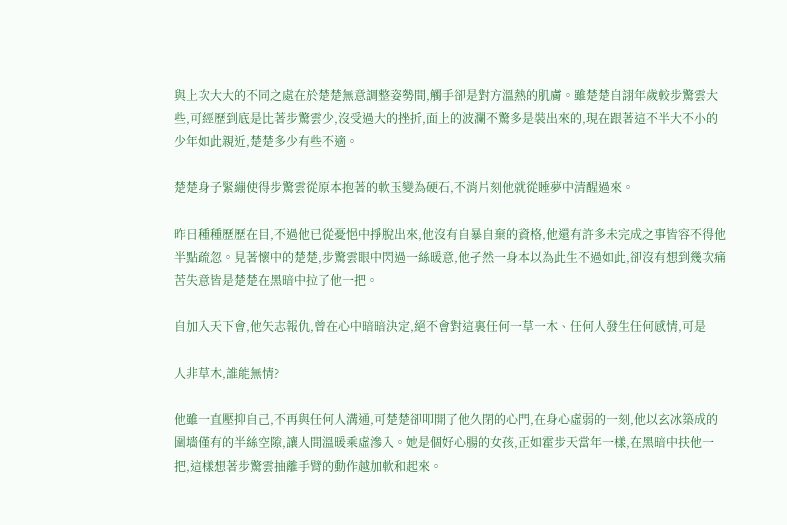與上次大大的不同之處在於楚楚無意調整姿勢間,觸手卻是對方溫熱的肌膚。雖楚楚自詡年歲較步驚雲大些,可經歷到底是比著步驚雲少,沒受過大的挫折,面上的波瀾不驚多是裝出來的,現在跟著這不半大不小的少年如此親近,楚楚多少有些不適。

楚楚身子緊繃使得步驚雲從原本抱著的軟玉變為硬石,不消片刻他就從睡夢中清醒過來。

昨日種種歷歷在目,不過他已從憂悒中掙脫出來,他沒有自暴自棄的資格,他還有許多未完成之事皆容不得他半點疏忽。見著懷中的楚楚,步驚雲眼中閃過一絲暖意,他孑然一身本以為此生不過如此,卻沒有想到幾次痛苦失意皆是楚楚在黑暗中拉了他一把。

自加入天下會,他矢志報仇,曾在心中暗暗決定,絕不會對這裏任何一草一木、任何人發生任何感情,可是

人非草木,誰能無情?

他雖一直壓抑自己,不再與任何人溝通,可楚楚卻叩開了他久閉的心門,在身心虛弱的一刻,他以玄冰築成的圍墻僅有的半絲空隙,讓人間溫暖乘虛滲入。她是個好心腸的女孩,正如霍步天當年一樣,在黑暗中扶他一把,這樣想著步驚雲抽離手臂的動作越加軟和起來。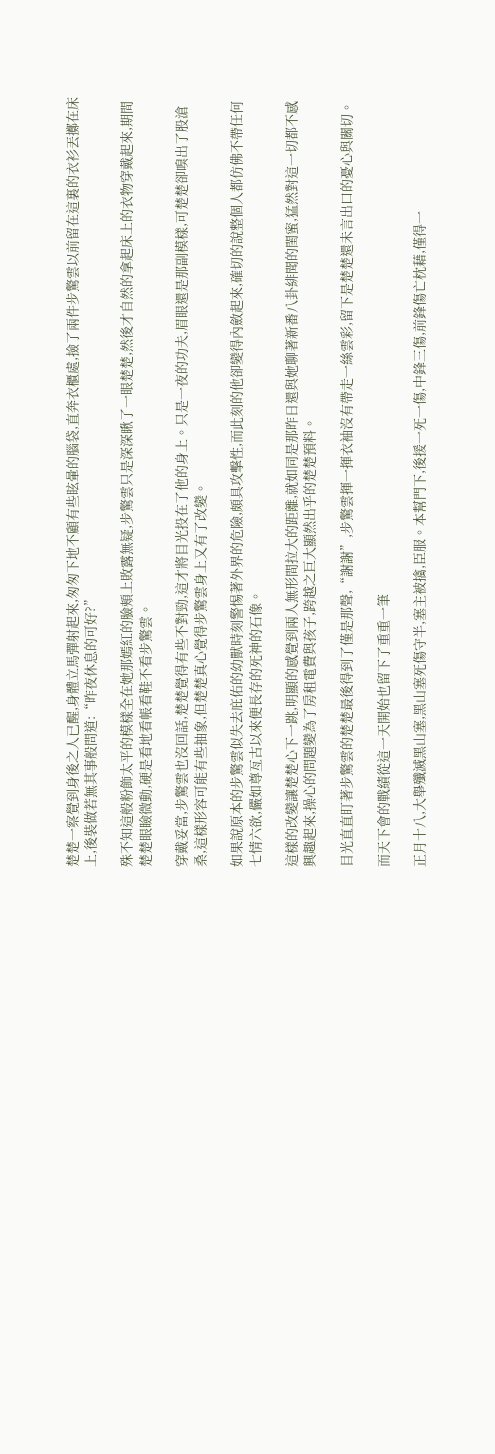楚楚一察覺到身後之人已醒,身體立馬彈射起來,匆匆下地不顧有些眩暈的腦袋,直奔衣櫃處,撿了兩件步驚雲以前留在這裏的衣衫丟擲在床上,後裝做若無其事般問道:“昨夜休息的可好?”

殊不知這般粉飾太平的模樣全在她那嫣紅的臉頰上敗露無疑,步驚雲只是深深瞅了一眼楚楚,然後才自然的拿起床上的衣物穿戴起來,期間楚楚眼瞼微動,硬是看地看帳看鞋不看步驚雲。

穿戴妥當,步驚雲也沒回話,楚楚覺得有些不對勁,這才將目光投在了他的身上。只是一夜的功夫,眉眼還是那副模樣,可楚楚卻嗅出了股滄桑,這樣形容可能有些抽象,但楚楚真心覺得步驚雲身上又有了改變。

如果說原本的步驚雲似失去庇佑的幼獸時刻警惕著外界的危險,頗具攻擊性,而此刻的他卻變得內斂起來,確切的說整個人都仿佛不帶任何七情六欲,儼如尊亙古以來便長存的死神的石像。

這樣的改變讓楚楚心下一跳,明顯的感覺到兩人無形間拉大的距離,就如同是那昨日還與她聊著新番八卦緋聞的閨蜜,猛然對這一切都不感興趣起來,操心的問題變為了房租電費與孩子,跨越之巨大顯然出乎的楚楚預料。

目光直直盯著步驚雲的楚楚最後得到了僅是那聲,“謝謝”,步驚雲揮一揮衣袖沒有帶走一絲雲彩,留下是楚楚還未言出口的憂心與關切。

而天下會的戰績從這一天開始也留下了重重一筆

正月十八,大舉殲滅黑山塞,黑山塞死傷守半,塞主被擒,臣服。本幫門下,後援一死一傷,中鋒三傷,前鋒傷亡枕藉,僅得一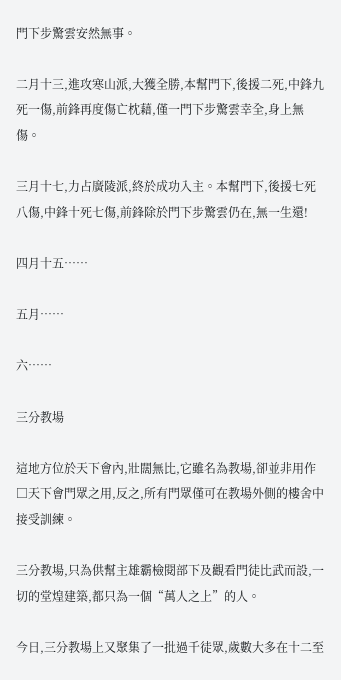門下步驚雲安然無事。

二月十三,進攻寒山派,大獲全勝,本幫門下,後援二死,中鋒九死一傷,前鋒再度傷亡枕藉,僅一門下步驚雲幸全,身上無傷。

三月十七,力占廣陵派,終於成功入主。本幫門下,後援七死八傷,中鋒十死七傷,前鋒除於門下步驚雲仍在,無一生還!

四月十五……

五月……

六……

三分教場

這地方位於天下會內,壯闊無比,它雖名為教場,卻並非用作□天下會門眾之用,反之,所有門眾僅可在教場外側的樓舍中接受訓練。

三分教場,只為供幫主雄霸檢閱部下及觀看門徒比武而設,一切的堂煌建築,都只為一個“萬人之上”的人。

今日,三分教場上又聚集了一批過千徒眾,歲數大多在十二至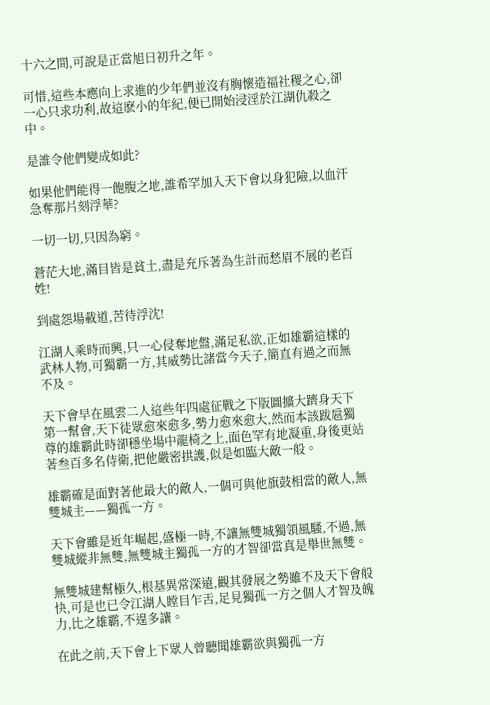十六之間,可說是正當旭日初升之年。

可惜,這些本應向上求進的少年們並沒有胸懷造福社稷之心,卻一心只求功利,故這麽小的年紀,便已開始浸淫於江湖仇殺之中。

是誰令他們變成如此?

如果他們能得一飽腹之地,誰希罕加入天下會以身犯險,以血汗急奪那片刻浮華?

一切一切,只因為窮。

蒼茫大地,滿目皆是貧土,盡是充斥著為生計而愁眉不展的老百姓!

到處怨場載道,苦待浮沈!

江湖人乘時而興,只一心侵奪地盤,滿足私欲,正如雄霸這樣的武林人物,可獨霸一方,其威勢比諸當今天子,簡直有過之而無不及。

天下會早在風雲二人這些年四處征戰之下版圖擴大躋身天下第一幫會,天下徒眾愈來愈多,勢力愈來愈大,然而本該跋扈獨尊的雄霸此時卻穩坐場中龍椅之上,面色罕有地凝重,身後更站著叁百多名侍衛,把他嚴密拱護,似是如臨大敵一般。

雄霸確是面對著他最大的敵人,一個可與他旗鼓相當的敵人,無雙城主——獨孤一方。

天下會雖是近年崛起,盛極一時,不讓無雙城獨領風騷,不過,無雙城縱非無雙,無雙城主獨孤一方的才智卻當真是舉世無雙。

無雙城建幫極久,根基異常深遠,觀其發展之勢雖不及天下會般快,可是也已令江湖人瞠目乍舌,足見獨孤一方之個人才智及魄力,比之雄霸,不遑多讓。

在此之前,天下會上下眾人曾聽聞雄霸欲與獨孤一方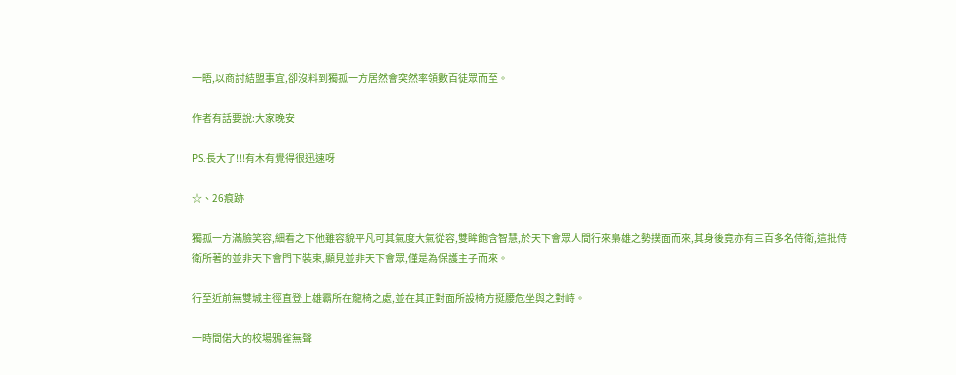一晤,以商討結盟事宜,卻沒料到獨孤一方居然會突然率領數百徒眾而至。

作者有話要說:大家晚安

PS.長大了!!!有木有覺得很迅速呀

☆、26痕跡

獨孤一方滿臉笑容,細看之下他雖容貌平凡可其氣度大氣從容,雙眸飽含智慧,於天下會眾人間行來梟雄之勢撲面而來,其身後竟亦有三百多名侍衛,這批侍衛所著的並非天下會門下裝束,顯見並非天下會眾,僅是為保護主子而來。

行至近前無雙城主徑直登上雄霸所在龍椅之處,並在其正對面所設椅方挺腰危坐與之對峙。

一時間偌大的校場鴉雀無聲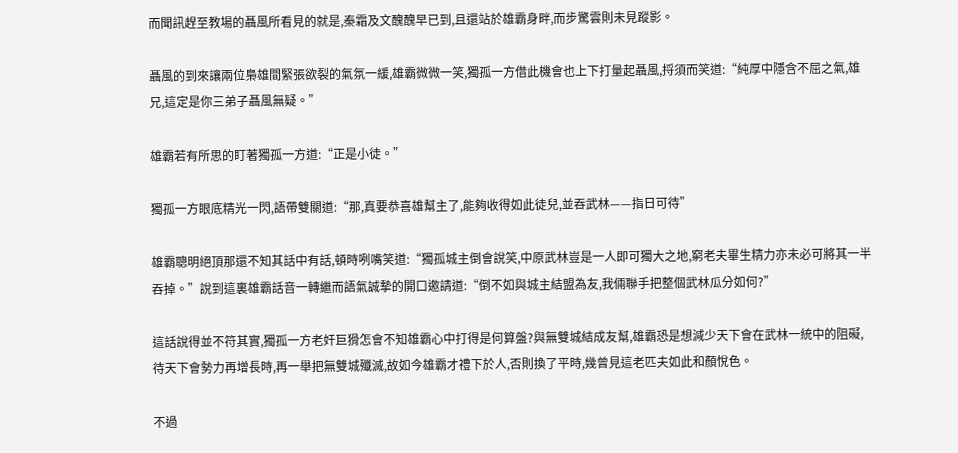而聞訊趕至教場的聶風所看見的就是,秦霜及文醜醜早已到,且還站於雄霸身畔,而步驚雲則未見蹤影。

聶風的到來讓兩位梟雄間緊張欲裂的氣氛一緩,雄霸微微一笑,獨孤一方借此機會也上下打量起聶風,捋須而笑道:“純厚中隱含不屈之氣,雄兄,這定是你三弟子聶風無疑。”

雄霸若有所思的盯著獨孤一方道:“正是小徒。”

獨孤一方眼底精光一閃,語帶雙關道:“那,真要恭喜雄幫主了,能夠收得如此徒兒,並吞武林——指日可待”

雄霸聰明絕頂那還不知其話中有話,頓時咧嘴笑道:“獨孤城主倒會說笑,中原武林豈是一人即可獨大之地,窮老夫畢生精力亦未必可將其一半吞掉。”說到這裏雄霸話音一轉繼而語氣誠摯的開口邀請道:“倒不如與城主結盟為友,我倆聯手把整個武林瓜分如何?”

這話說得並不符其實,獨孤一方老奸巨猾怎會不知雄霸心中打得是何算盤?與無雙城結成友幫,雄霸恐是想減少天下會在武林一統中的阻礙,待天下會勢力再增長時,再一舉把無雙城殲滅,故如今雄霸才禮下於人,否則換了平時,幾曾見這老匹夫如此和顏悅色。

不過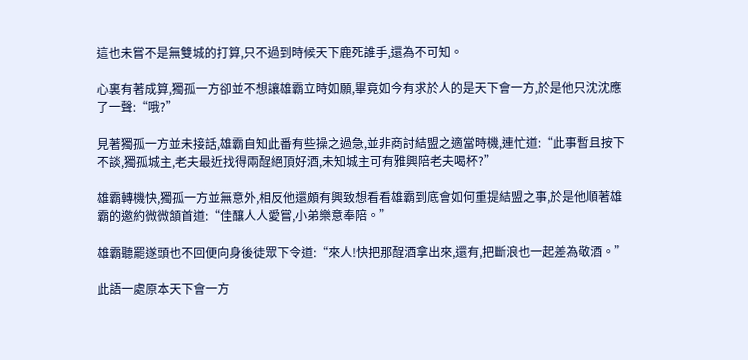這也未嘗不是無雙城的打算,只不過到時候天下鹿死誰手,還為不可知。

心裏有著成算,獨孤一方卻並不想讓雄霸立時如願,畢竟如今有求於人的是天下會一方,於是他只沈沈應了一聲:“哦?”

見著獨孤一方並未接話,雄霸自知此番有些操之過急,並非商討結盟之適當時機,連忙道:“此事暫且按下不談,獨孤城主,老夫最近找得兩酲絕頂好酒,未知城主可有雅興陪老夫喝杯?”

雄霸轉機快,獨孤一方並無意外,相反他還頗有興致想看看雄霸到底會如何重提結盟之事,於是他順著雄霸的邀約微微頷首道:“佳釀人人愛嘗,小弟樂意奉陪。”

雄霸聽罷遂頭也不回便向身後徒眾下令道:“來人!快把那酲酒拿出來,還有,把斷浪也一起差為敬酒。”

此語一處原本天下會一方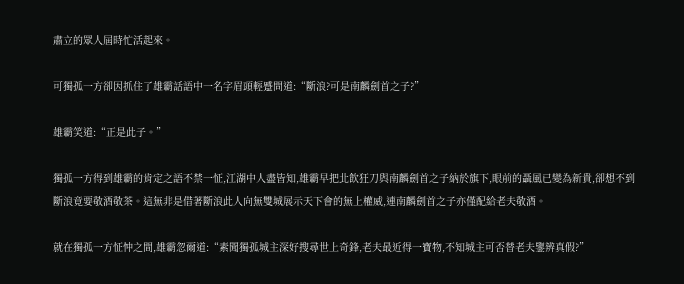肅立的眾人屆時忙活起來。

可獨孤一方卻因抓住了雄霸話語中一名字眉頭輕蹙問道:“斷浪?可是南麟劍首之子?”

雄霸笑道:“正是此子。”

獨孤一方得到雄霸的肯定之語不禁一怔,江湖中人盡皆知,雄霸早把北飲狂刀與南麟劍首之子納於旗下,眼前的聶風已變為新貴,卻想不到斷浪竟要敬酒敬茶。這無非是借著斷浪此人向無雙城展示天下會的無上權威,連南麟劍首之子亦僅配給老夫敬酒。

就在獨孤一方怔忡之間,雄霸忽爾道:“素聞獨孤城主深好搜尋世上奇鋒,老夫最近得一寶物,不知城主可否替老夫鑒辨真假?”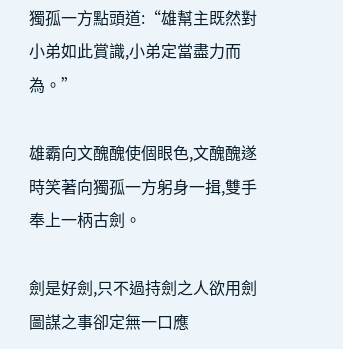獨孤一方點頭道:“雄幫主既然對小弟如此賞識,小弟定當盡力而為。”

雄霸向文醜醜使個眼色,文醜醜遂時笑著向獨孤一方躬身一揖,雙手奉上一柄古劍。

劍是好劍,只不過持劍之人欲用劍圖謀之事卻定無一口應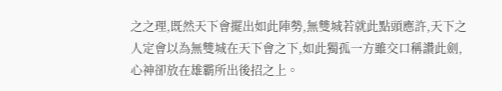之之理,既然天下會擺出如此陣勢,無雙城若就此點頭應許,天下之人定會以為無雙城在天下會之下,如此獨孤一方雖交口稱讚此劍,心神卻放在雄霸所出後招之上。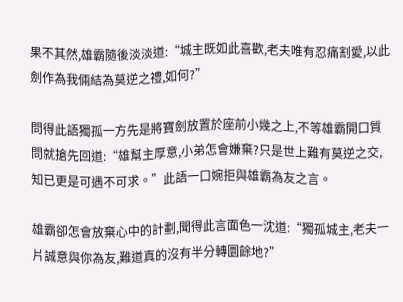果不其然,雄霸隨後淡淡道:“城主既如此喜歡,老夫唯有忍痛割愛,以此劍作為我倆結為莫逆之禮,如何?”

問得此語獨孤一方先是將寶劍放置於座前小幾之上,不等雄霸開口質問就搶先回道:“雄幫主厚意,小弟怎會嫌棄?只是世上難有莫逆之交,知已更是可遇不可求。”此語一口婉拒與雄霸為友之言。

雄霸卻怎會放棄心中的計劃,聞得此言面色一沈道:“獨孤城主,老夫一片誠意與你為友,難道真的沒有半分轉圜餘地?”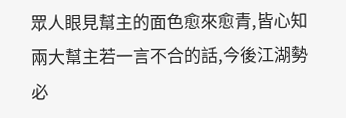眾人眼見幫主的面色愈來愈青,皆心知兩大幫主若一言不合的話,今後江湖勢必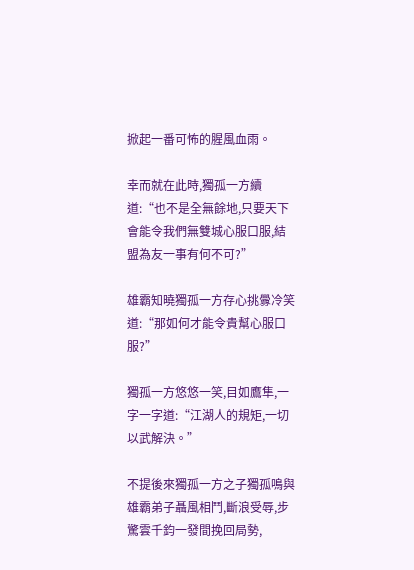掀起一番可怖的腥風血雨。

幸而就在此時,獨孤一方續道:“也不是全無餘地,只要天下會能令我們無雙城心服口服,結盟為友一事有何不可?”

雄霸知曉獨孤一方存心挑釁冷笑道:“那如何才能令貴幫心服口服?”

獨孤一方悠悠一笑,目如鷹隼,一字一字道:“江湖人的規矩,一切以武解決。”

不提後來獨孤一方之子獨孤鳴與雄霸弟子聶風相鬥,斷浪受辱,步驚雲千鈞一發間挽回局勢,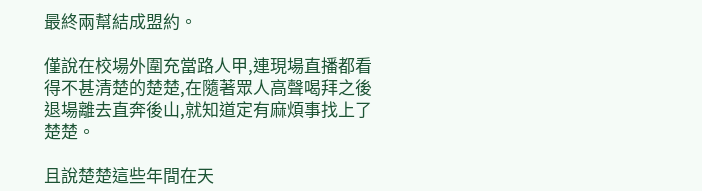最終兩幫結成盟約。

僅說在校場外圍充當路人甲,連現場直播都看得不甚清楚的楚楚,在隨著眾人高聲喝拜之後退場離去直奔後山,就知道定有麻煩事找上了楚楚。

且說楚楚這些年間在天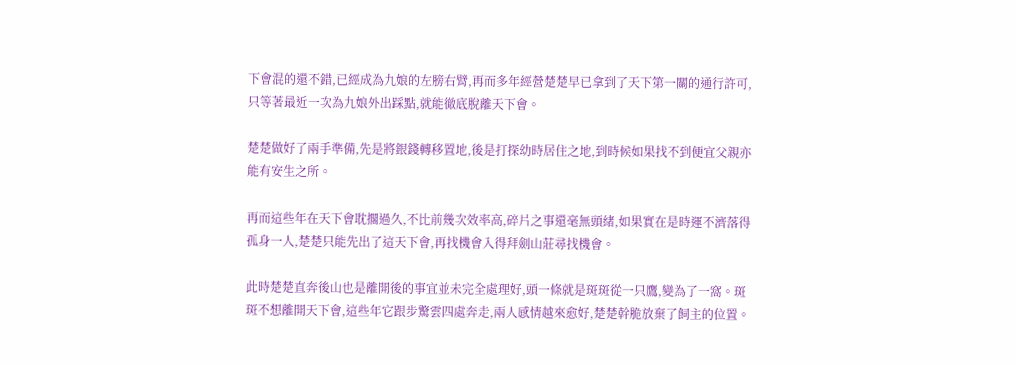下會混的還不錯,已經成為九娘的左膀右臂,再而多年經營楚楚早已拿到了天下第一關的通行許可,只等著最近一次為九娘外出踩點,就能徹底脫離天下會。

楚楚做好了兩手準備,先是將銀錢轉移置地,後是打探幼時居住之地,到時候如果找不到便宜父親亦能有安生之所。

再而這些年在天下會耽擱過久,不比前幾次效率高,碎片之事還毫無頭緒,如果實在是時運不濟落得孤身一人,楚楚只能先出了這天下會,再找機會入得拜劍山莊尋找機會。

此時楚楚直奔後山也是離開後的事宜並未完全處理好,頭一條就是斑斑從一只鷹,變為了一窩。斑斑不想離開天下會,這些年它跟步驚雲四處奔走,兩人感情越來愈好,楚楚幹脆放棄了飼主的位置。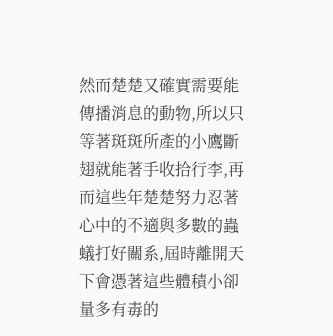然而楚楚又確實需要能傳播消息的動物,所以只等著斑斑所產的小鷹斷翅就能著手收拾行李,再而這些年楚楚努力忍著心中的不適與多數的蟲蟻打好關系,屆時離開天下會憑著這些體積小卻量多有毒的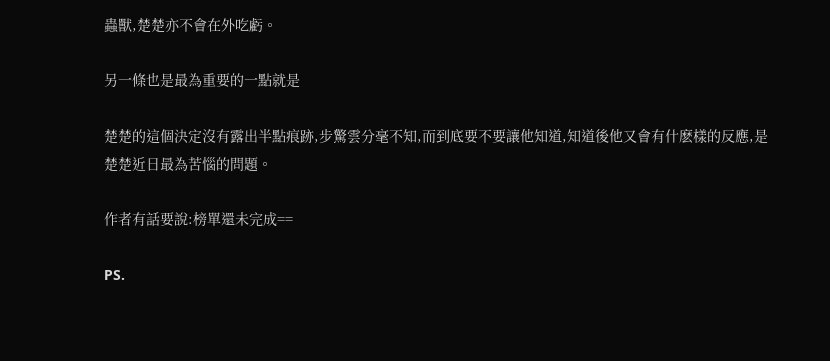蟲獸,楚楚亦不會在外吃虧。

另一條也是最為重要的一點就是

楚楚的這個決定沒有露出半點痕跡,步驚雲分毫不知,而到底要不要讓他知道,知道後他又會有什麽樣的反應,是楚楚近日最為苦惱的問題。

作者有話要說:榜單還未完成==

PS.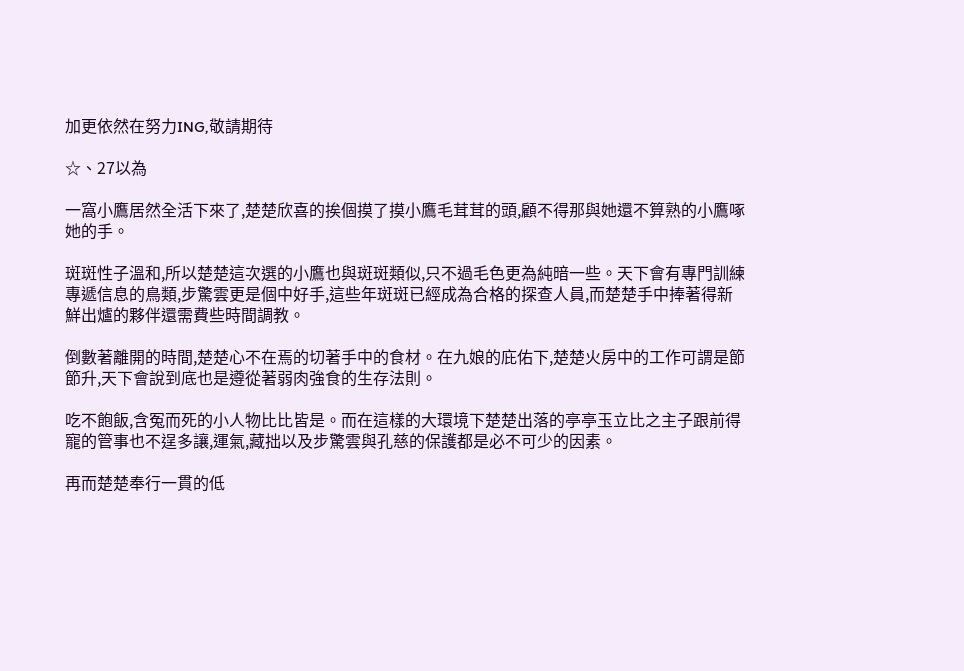加更依然在努力ING,敬請期待

☆、27以為

一窩小鷹居然全活下來了,楚楚欣喜的挨個摸了摸小鷹毛茸茸的頭,顧不得那與她還不算熟的小鷹啄她的手。

斑斑性子溫和,所以楚楚這次選的小鷹也與斑斑類似,只不過毛色更為純暗一些。天下會有專門訓練專遞信息的鳥類,步驚雲更是個中好手,這些年斑斑已經成為合格的探查人員,而楚楚手中捧著得新鮮出爐的夥伴還需費些時間調教。

倒數著離開的時間,楚楚心不在焉的切著手中的食材。在九娘的庇佑下,楚楚火房中的工作可謂是節節升,天下會說到底也是遵從著弱肉強食的生存法則。

吃不飽飯,含冤而死的小人物比比皆是。而在這樣的大環境下楚楚出落的亭亭玉立比之主子跟前得寵的管事也不逞多讓,運氣,藏拙以及步驚雲與孔慈的保護都是必不可少的因素。

再而楚楚奉行一貫的低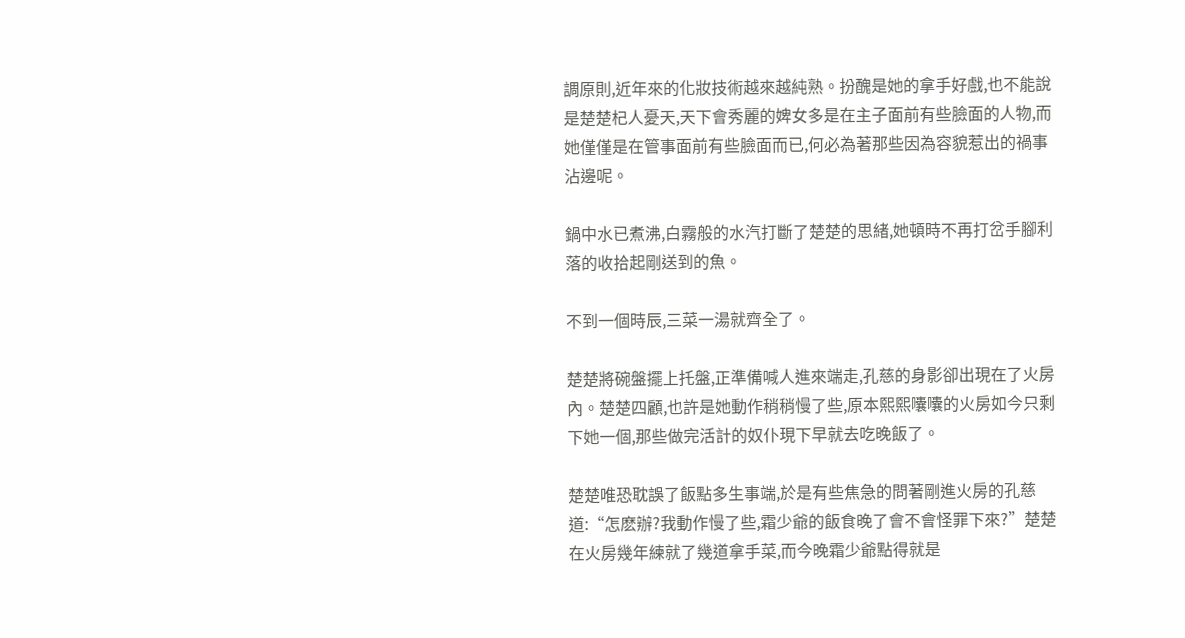調原則,近年來的化妝技術越來越純熟。扮醜是她的拿手好戲,也不能說是楚楚杞人憂天,天下會秀麗的婢女多是在主子面前有些臉面的人物,而她僅僅是在管事面前有些臉面而已,何必為著那些因為容貌惹出的禍事沾邊呢。

鍋中水已煮沸,白霧般的水汽打斷了楚楚的思緒,她頓時不再打岔手腳利落的收拾起剛送到的魚。

不到一個時辰,三菜一湯就齊全了。

楚楚將碗盤擺上托盤,正準備喊人進來端走,孔慈的身影卻出現在了火房內。楚楚四顧,也許是她動作稍稍慢了些,原本熙熙囔囔的火房如今只剩下她一個,那些做完活計的奴仆現下早就去吃晚飯了。

楚楚唯恐耽誤了飯點多生事端,於是有些焦急的問著剛進火房的孔慈道:“怎麽辦?我動作慢了些,霜少爺的飯食晚了會不會怪罪下來?”楚楚在火房幾年練就了幾道拿手菜,而今晚霜少爺點得就是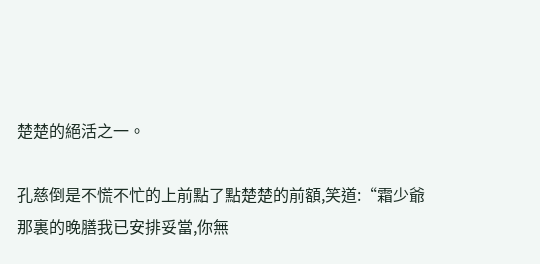楚楚的絕活之一。

孔慈倒是不慌不忙的上前點了點楚楚的前額,笑道:“霜少爺那裏的晚膳我已安排妥當,你無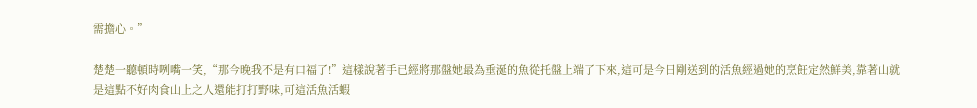需擔心。”

楚楚一聽頓時咧嘴一笑,“那今晚我不是有口福了!”這樣說著手已經將那盤她最為垂涎的魚從托盤上端了下來,這可是今日剛送到的活魚經過她的烹飪定然鮮美,靠著山就是這點不好肉食山上之人還能打打野味,可這活魚活蝦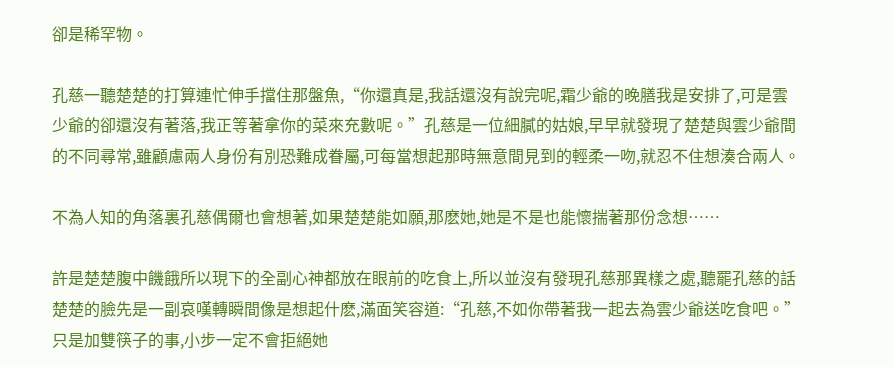卻是稀罕物。

孔慈一聽楚楚的打算連忙伸手擋住那盤魚,“你還真是,我話還沒有說完呢,霜少爺的晚膳我是安排了,可是雲少爺的卻還沒有著落,我正等著拿你的菜來充數呢。”孔慈是一位細膩的姑娘,早早就發現了楚楚與雲少爺間的不同尋常,雖顧慮兩人身份有別恐難成眷屬,可每當想起那時無意間見到的輕柔一吻,就忍不住想湊合兩人。

不為人知的角落裏孔慈偶爾也會想著,如果楚楚能如願,那麽她,她是不是也能懷揣著那份念想……

許是楚楚腹中饑餓所以現下的全副心神都放在眼前的吃食上,所以並沒有發現孔慈那異樣之處,聽罷孔慈的話楚楚的臉先是一副哀嘆轉瞬間像是想起什麽,滿面笑容道:“孔慈,不如你帶著我一起去為雲少爺送吃食吧。”只是加雙筷子的事,小步一定不會拒絕她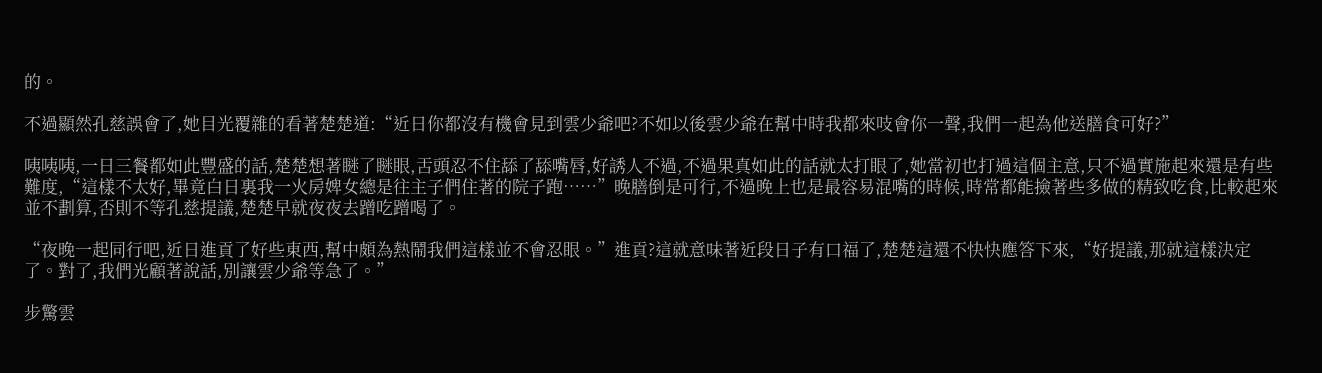的。

不過顯然孔慈誤會了,她目光覆雜的看著楚楚道:“近日你都沒有機會見到雲少爺吧?不如以後雲少爺在幫中時我都來吱會你一聲,我們一起為他送膳食可好?”

咦咦咦,一日三餐都如此豐盛的話,楚楚想著瞇了瞇眼,舌頭忍不住舔了舔嘴唇,好誘人不過,不過果真如此的話就太打眼了,她當初也打過這個主意,只不過實施起來還是有些難度,“這樣不太好,畢竟白日裏我一火房婢女總是往主子們住著的院子跑……”晚膳倒是可行,不過晚上也是最容易混嘴的時候,時常都能撿著些多做的精致吃食,比較起來並不劃算,否則不等孔慈提議,楚楚早就夜夜去蹭吃蹭喝了。

“夜晚一起同行吧,近日進貢了好些東西,幫中頗為熱鬧我們這樣並不會忍眼。”進貢?這就意味著近段日子有口福了,楚楚這還不快快應答下來,“好提議,那就這樣決定了。對了,我們光顧著說話,別讓雲少爺等急了。”

步驚雲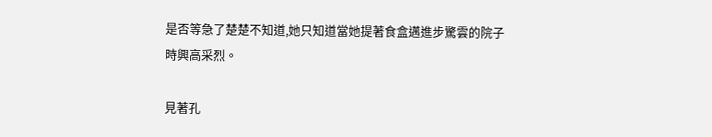是否等急了楚楚不知道,她只知道當她提著食盒邁進步驚雲的院子時興高采烈。

見著孔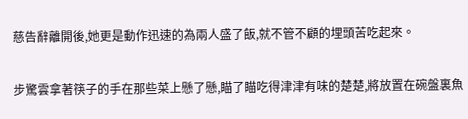慈告辭離開後,她更是動作迅速的為兩人盛了飯,就不管不顧的埋頭苦吃起來。

步驚雲拿著筷子的手在那些菜上懸了懸,瞄了瞄吃得津津有味的楚楚,將放置在碗盤裏魚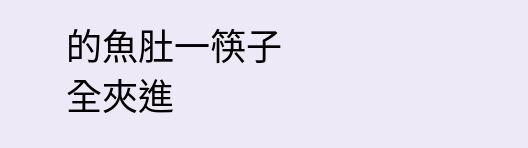的魚肚一筷子全夾進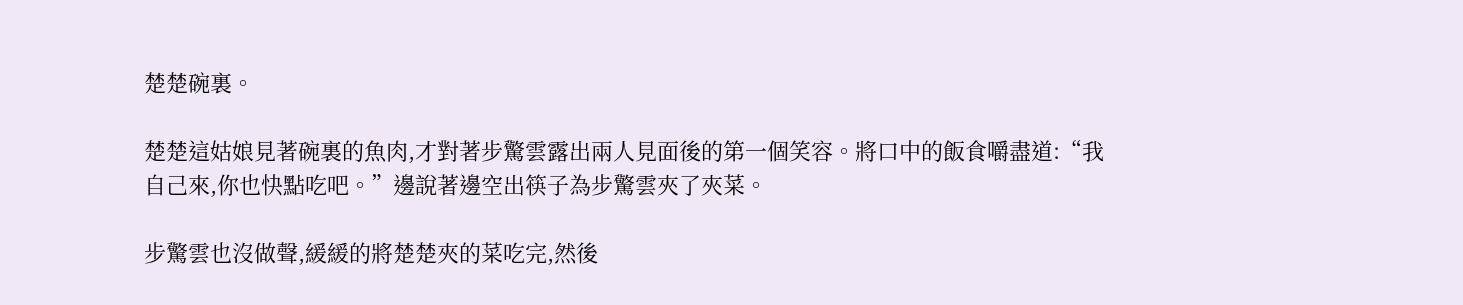楚楚碗裏。

楚楚這姑娘見著碗裏的魚肉,才對著步驚雲露出兩人見面後的第一個笑容。將口中的飯食嚼盡道:“我自己來,你也快點吃吧。”邊說著邊空出筷子為步驚雲夾了夾菜。

步驚雲也沒做聲,緩緩的將楚楚夾的菜吃完,然後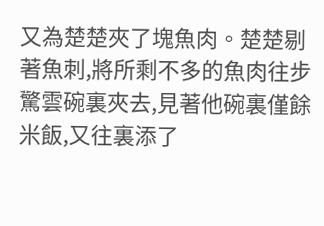又為楚楚夾了塊魚肉。楚楚剔著魚刺,將所剩不多的魚肉往步驚雲碗裏夾去,見著他碗裏僅餘米飯,又往裏添了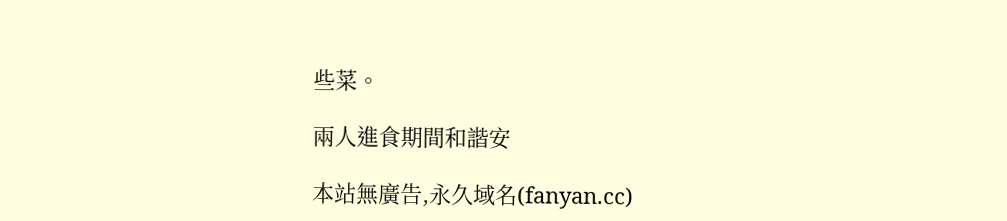些菜。

兩人進食期間和諧安

本站無廣告,永久域名(fanyan.cc)